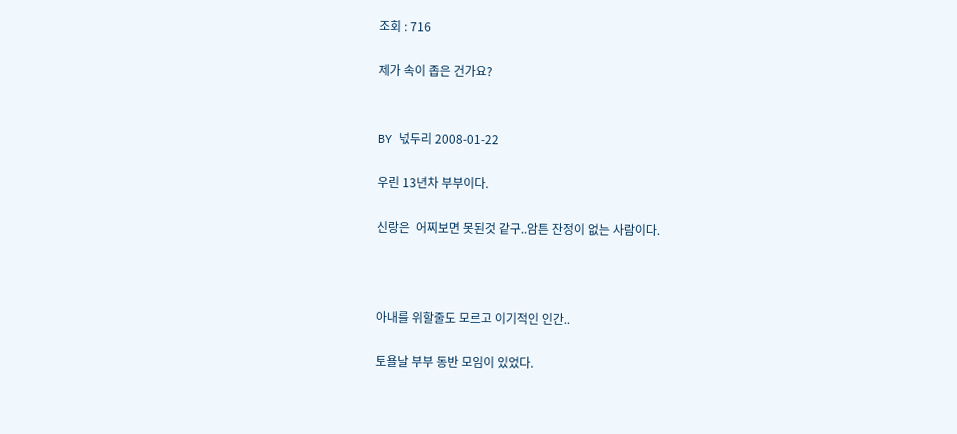조회 : 716

제가 속이 좁은 건가요?


BY 넋두리 2008-01-22

우린 13년차 부부이다.

신랑은  어찌보면 못된것 같구..암튼 잔정이 없는 사람이다.



아내를 위할줄도 모르고 이기적인 인간..

토욜날 부부 동반 모임이 있었다.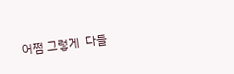어쩜 그렇게  다들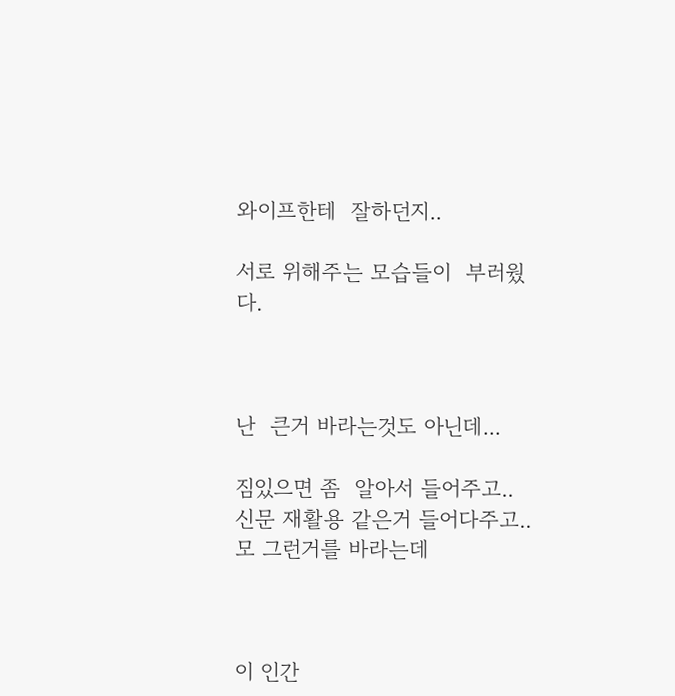와이프한테  잘하던지..

서로 위해주는 모습들이  부러웠다.



난  큰거 바라는것도 아닌데...

짐있으면 좀  알아서 들어주고..  신문 재활용 같은거 들어다주고..모 그런거를 바라는데



이 인간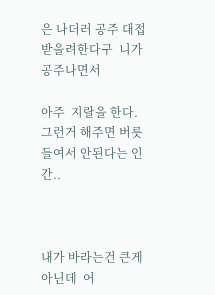은 나더러 공주 대접 받을려한다구  니가 공주나면서

아주  지랄을 한다.  그런거 해주면 버릇 들여서 안된다는 인간..



내가 바라는건 큰게 아닌데  어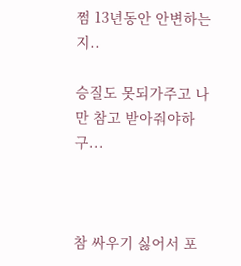쩜 13년동안 안변하는지..

승질도 못되가주고 나만 참고 받아줘야하구...



참 싸우기 싫어서 포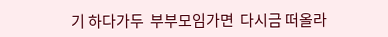기 하다가두  부부모임가면  다시금 떠올라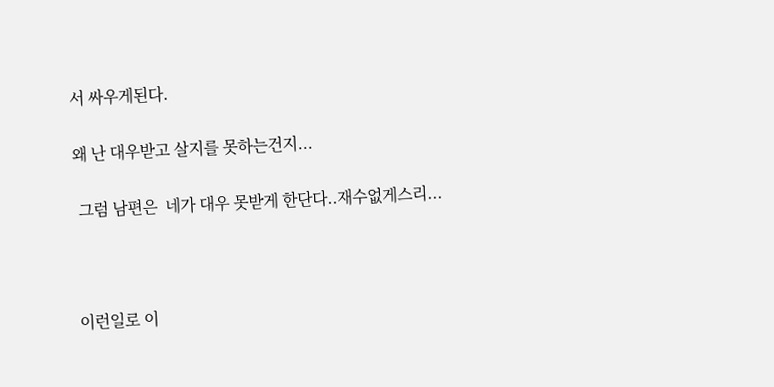서 싸우게된다.

왜 난 대우받고 살지를 못하는건지...

 그럼 남편은  네가 대우 못받게 한단다..재수없게스리...



이런일로 이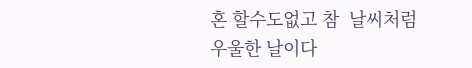혼 할수도없고 참  날씨처럼  우울한 날이다